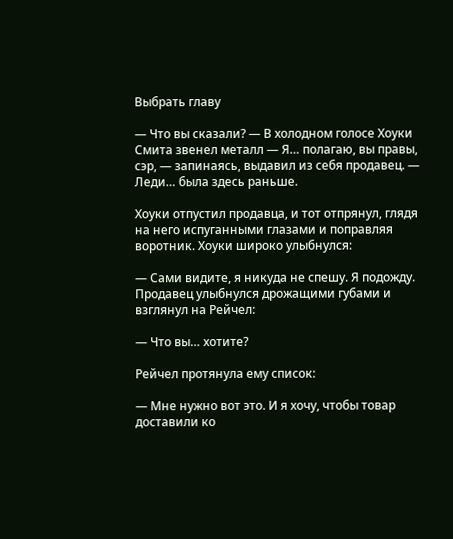Выбрать главу

— Что вы сказали? — В холодном голосе Хоуки Смита звенел металл — Я… полагаю, вы правы, сэр, — запинаясь, выдавил из себя продавец. — Леди… была здесь раньше.

Хоуки отпустил продавца, и тот отпрянул, глядя на него испуганными глазами и поправляя воротник. Хоуки широко улыбнулся:

— Сами видите, я никуда не спешу. Я подожду. Продавец улыбнулся дрожащими губами и взглянул на Рейчел:

— Что вы… хотите?

Рейчел протянула ему список:

— Мне нужно вот это. И я хочу, чтобы товар доставили ко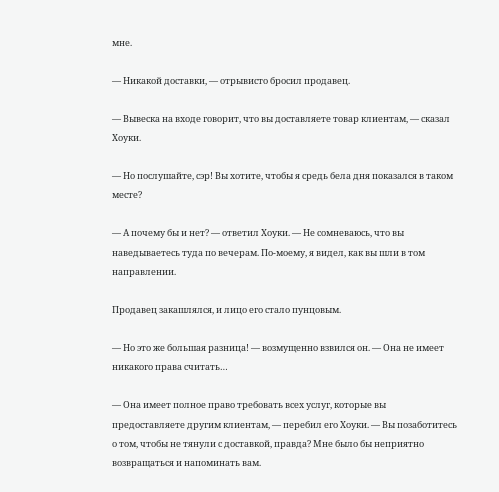мне.

— Никакой доставки, — отрывисто бросил продавец.

— Вывеска на входе говорит, что вы доставляете товар клиентам, — сказал Хоуки.

— Но послушайте, сэр! Вы хотите, чтобы я средь бела дня показался в таком месте?

— А почему бы и нет? — ответил Хоуки. — Не сомневаюсь, что вы наведываетесь туда по вечерам. По-моему, я видел, как вы шли в том направлении.

Продавец закашлялся, и лицо его стало пунцовым.

— Но это же большая разница! — возмущенно взвился он. — Она не имеет никакого права считать…

— Она имеет полное право требовать всех услуг, которые вы предоставляете другим клиентам, — перебил его Хоуки. — Вы позаботитесь о том, чтобы не тянули с доставкой, правда? Мне было бы неприятно возвращаться и напоминать вам.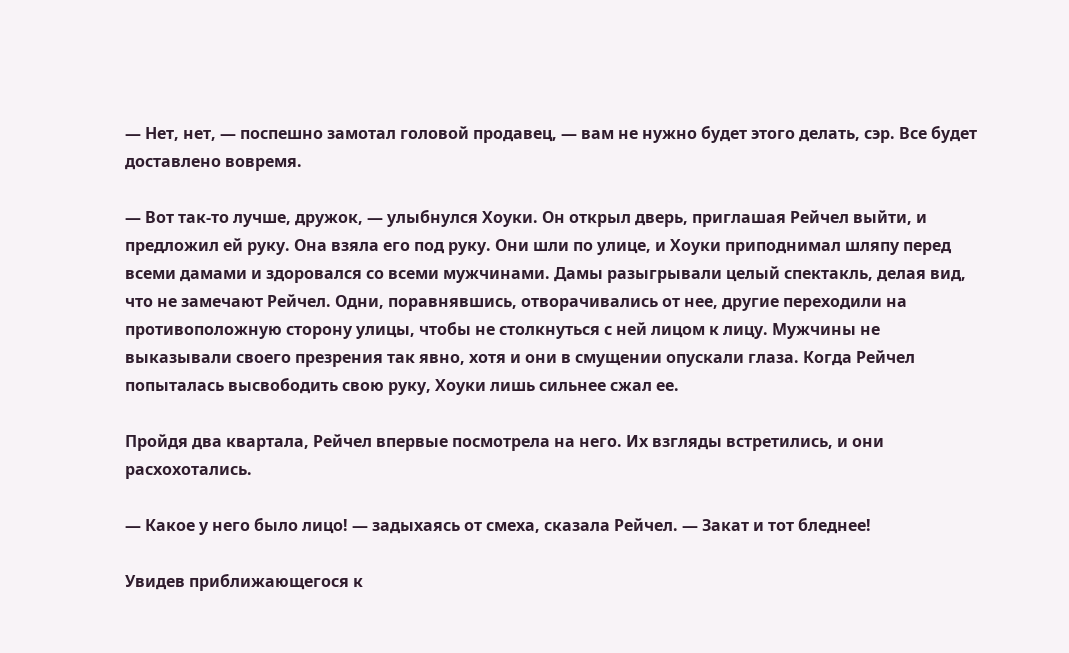— Нет, нет, — поспешно замотал головой продавец, — вам не нужно будет этого делать, сэр. Все будет доставлено вовремя.

— Вот так-то лучше, дружок, — улыбнулся Хоуки. Он открыл дверь, приглашая Рейчел выйти, и предложил ей руку. Она взяла его под руку. Они шли по улице, и Хоуки приподнимал шляпу перед всеми дамами и здоровался со всеми мужчинами. Дамы разыгрывали целый спектакль, делая вид, что не замечают Рейчел. Одни, поравнявшись, отворачивались от нее, другие переходили на противоположную сторону улицы, чтобы не столкнуться с ней лицом к лицу. Мужчины не выказывали своего презрения так явно, хотя и они в смущении опускали глаза. Когда Рейчел попыталась высвободить свою руку, Хоуки лишь сильнее сжал ее.

Пройдя два квартала, Рейчел впервые посмотрела на него. Их взгляды встретились, и они расхохотались.

— Какое у него было лицо! — задыхаясь от смеха, сказала Рейчел. — Закат и тот бледнее!

Увидев приближающегося к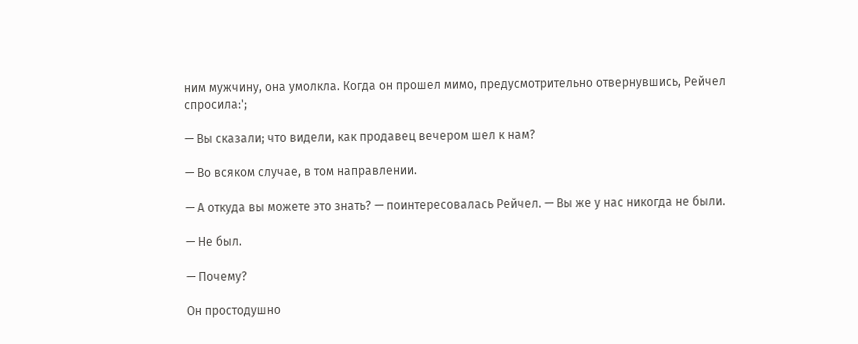ним мужчину, она умолкла. Когда он прошел мимо, предусмотрительно отвернувшись, Рейчел спросила:';

— Вы сказали; что видели, как продавец вечером шел к нам?

— Во всяком случае, в том направлении.

— А откуда вы можете это знать? — поинтересовалась Рейчел. — Вы же у нас никогда не были.

— Не был.

— Почему?

Он простодушно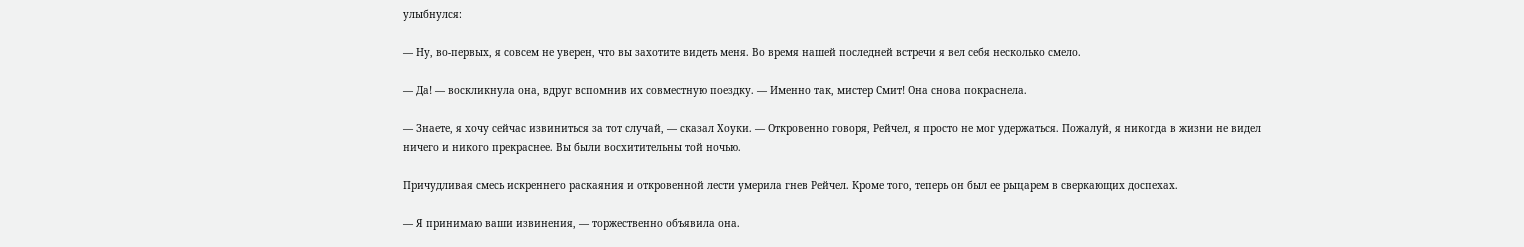улыбнулся:

— Ну, во-первых, я совсем не уверен, что вы захотите видеть меня. Во время нашей последней встречи я вел себя несколько смело.

— Да! — воскликнула она, вдруг вспомнив их совместную поездку. — Именно так, мистер Смит! Она снова покраснела.

— Знаете, я хочу сейчас извиниться за тот случай, — сказал Хоуки. — Откровенно говоря, Рейчел, я просто не мог удержаться. Пожалуй, я никогда в жизни не видел ничего и никого прекраснее. Вы были восхитительны той ночью.

Причудливая смесь искреннего раскаяния и откровенной лести умерила гнев Рейчел. Кроме того, теперь он был ее рыцарем в сверкающих доспехах.

— Я принимаю ваши извинения, — торжественно объявила она.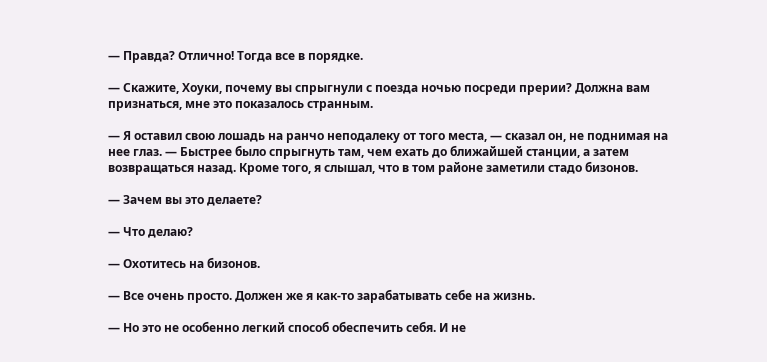— Правда? Отлично! Тогда все в порядке.

— Скажите, Хоуки, почему вы спрыгнули с поезда ночью посреди прерии? Должна вам признаться, мне это показалось странным.

— Я оставил свою лошадь на ранчо неподалеку от того места, — сказал он, не поднимая на нее глаз. — Быстрее было спрыгнуть там, чем ехать до ближайшей станции, а затем возвращаться назад. Кроме того, я слышал, что в том районе заметили стадо бизонов.

— Зачем вы это делаете?

— Что делаю?

— Охотитесь на бизонов.

— Все очень просто. Должен же я как-то зарабатывать себе на жизнь.

— Но это не особенно легкий способ обеспечить себя. И не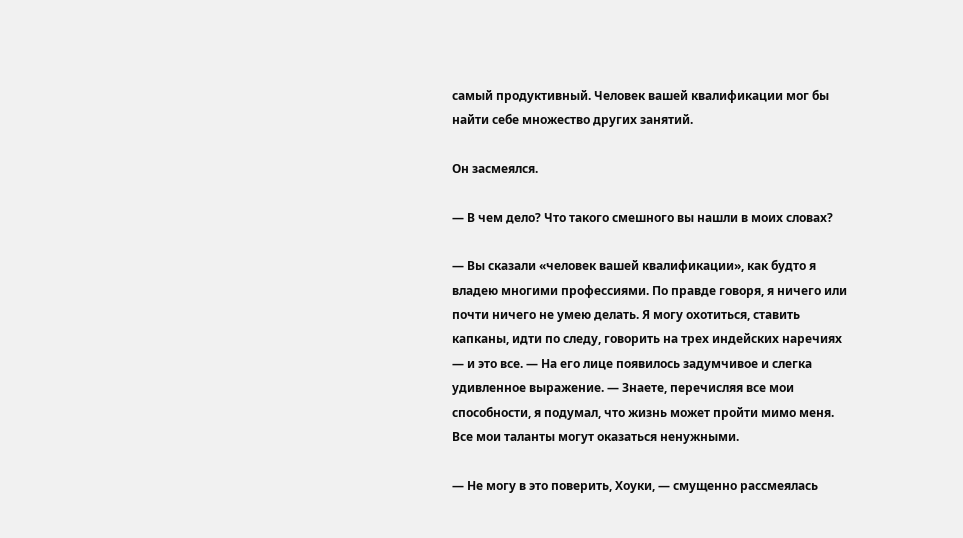самый продуктивный. Человек вашей квалификации мог бы найти себе множество других занятий.

Он засмеялся.

— В чем дело? Что такого смешного вы нашли в моих словах?

— Вы сказали «человек вашей квалификации», как будто я владею многими профессиями. По правде говоря, я ничего или почти ничего не умею делать. Я могу охотиться, ставить капканы, идти по следу, говорить на трех индейских наречиях — и это все. — На его лице появилось задумчивое и слегка удивленное выражение. — Знаете, перечисляя все мои способности, я подумал, что жизнь может пройти мимо меня. Все мои таланты могут оказаться ненужными.

— Не могу в это поверить, Хоуки, — смущенно рассмеялась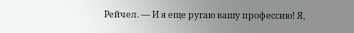Рейчел. — И я еще ругаю вашу профессию! Я,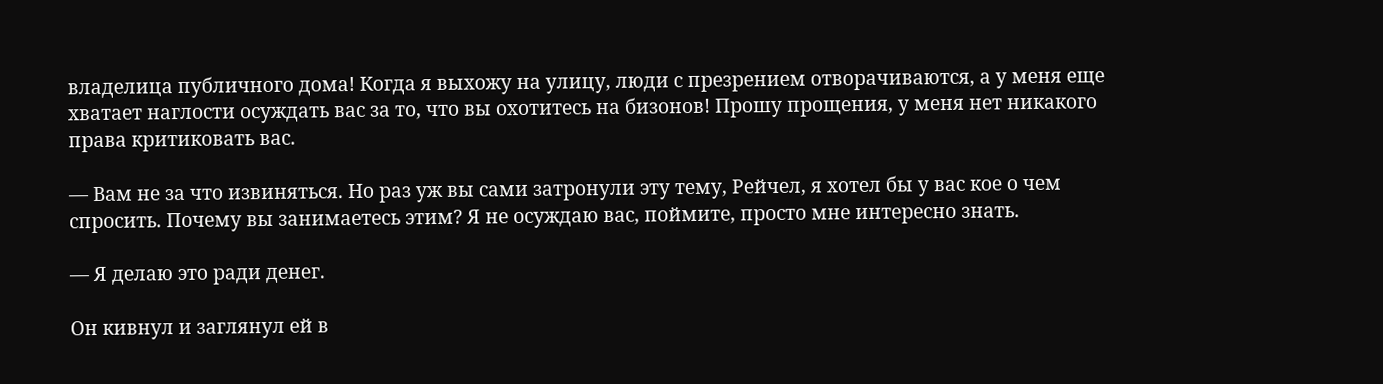владелица публичного дома! Когда я выхожу на улицу, люди с презрением отворачиваются, а у меня еще хватает наглости осуждать вас за то, что вы охотитесь на бизонов! Прошу прощения, у меня нет никакого права критиковать вас.

— Вам не за что извиняться. Но раз уж вы сами затронули эту тему, Рейчел, я хотел бы у вас кое о чем спросить. Почему вы занимаетесь этим? Я не осуждаю вас, поймите, просто мне интересно знать.

— Я делаю это ради денег.

Он кивнул и заглянул ей в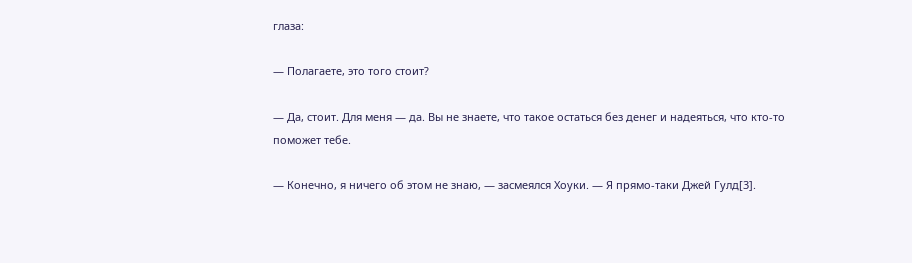глаза:

— Полагаете, это того стоит?

— Да, стоит. Для меня — да. Вы не знаете, что такое остаться без денег и надеяться, что кто-то поможет тебе.

— Конечно, я ничего об этом не знаю, — засмеялся Хоуки. — Я прямо-таки Джей Гулд[3].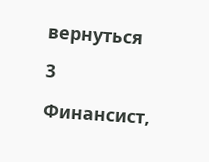вернуться

3

Финансист,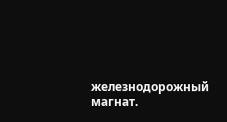железнодорожный магнат.